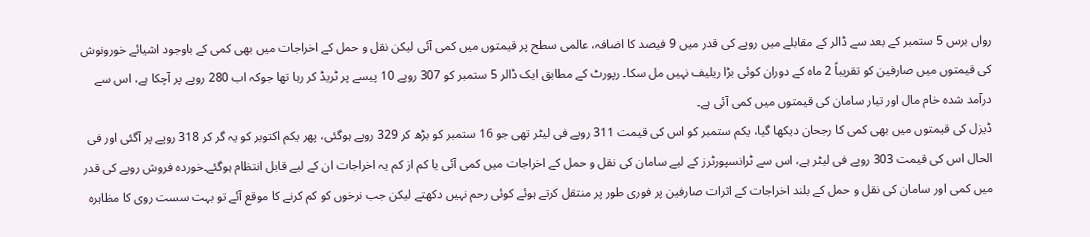رواں برس 5 ستمبر کے بعد سے ڈالر کے مقابلے میں روپے کی قدر میں 9 فیصد کا اضافہ، عالمی سطح پر قیمتوں میں کمی آئی لیکن نقل و حمل کے اخراجات میں بھی کمی کے باوجود اشیائے خورونوش کی قیمتوں میں صارفین کو تقریباً 2 ماہ کے دوران کوئی بڑا ریلیف نہیں مل سکا۔ رپورٹ کے مطابق ایک ڈالر 5 ستمبر کو 307 روپے 10 پیسے پر ٹریڈ کر رہا تھا جوکہ اب 280 روپے پر آچکا ہے، اس سے درآمد شدہ خام مال اور تیار سامان کی قیمتوں میں کمی آئی ہے۔
ڈیزل کی قیمتوں میں بھی کمی کا رجحان دیکھا گیا، یکم ستمبر کو اس کی قیمت 311 روپے فی لیٹر تھی جو 16 ستمبر کو بڑھ کر 329 روپے ہوگئی، پھر یکم اکتوبر کو یہ گر کر 318 روپے پر آگئی اور فی الحال اس کی قیمت 303 روپے فی لیٹر ہے، اس سے ٹرانسپورٹرز کے لیے سامان کی نقل و حمل کے اخراجات میں کمی آئی یا کم از کم یہ اخراجات ان کے لیے قابل انتظام ہوگئے۔خوردہ فروش روپے کی قدر میں کمی اور سامان کی نقل و حمل کے بلند اخراجات کے اثرات صارفین پر فوری طور پر منتقل کرتے ہوئے کوئی رحم نہیں دکھتے لیکن جب نرخوں کو کم کرنے کا موقع آئے تو بہت سست روی کا مظاہرہ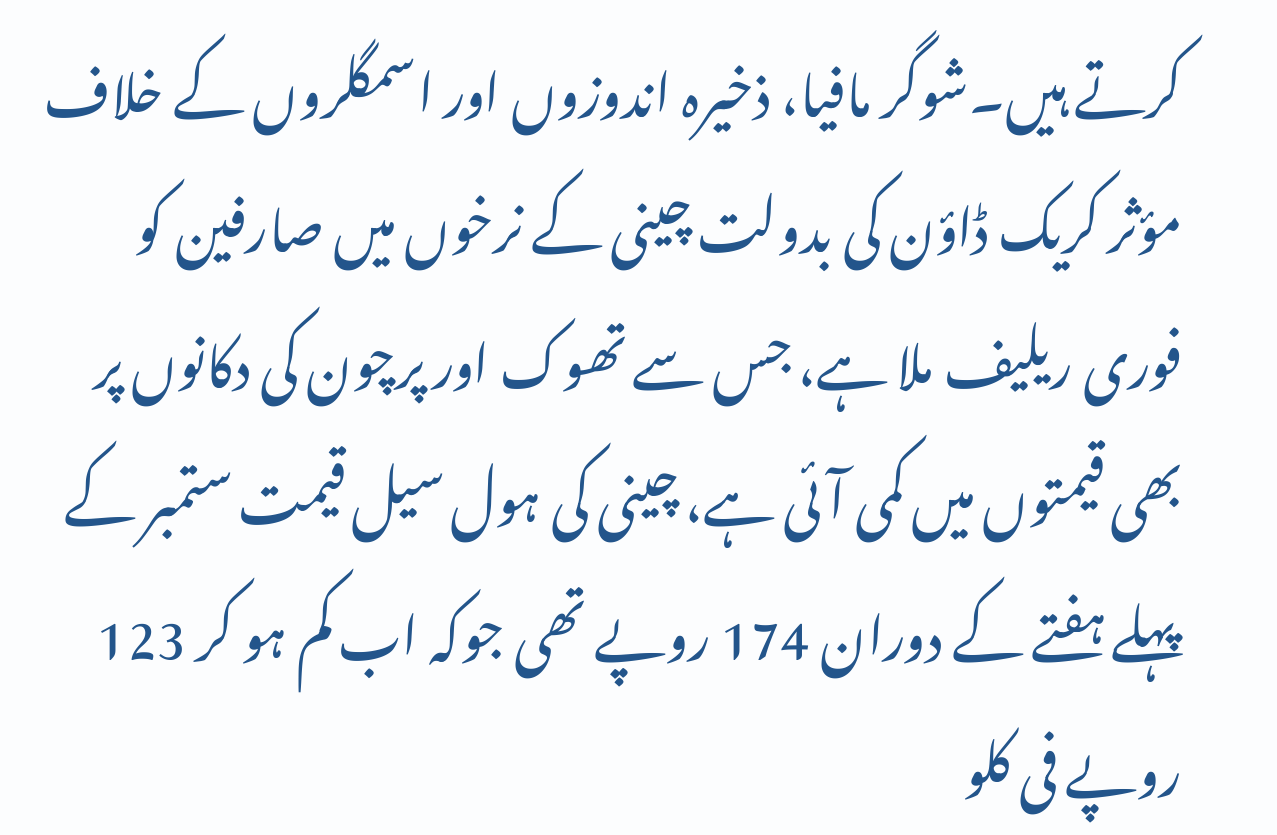کرتے ہیں۔شوگر مافیا، ذخیرہ اندوزوں اور اسمگلروں کے خلاف مؤثر کریک ڈاؤن کی بدولت چینی کے نرخوں میں صارفین کو فوری ریلیف ملا ہے، جس سے تھوک اور پرچون کی دکانوں پر بھی قیمتوں میں کمی آئی ہے، چینی کی ہول سیل قیمت ستمبر کے پہلے ہفتے کے دوران 174 روپے تھی جوکہ اب کم ہو کر 123 روپے فی کلو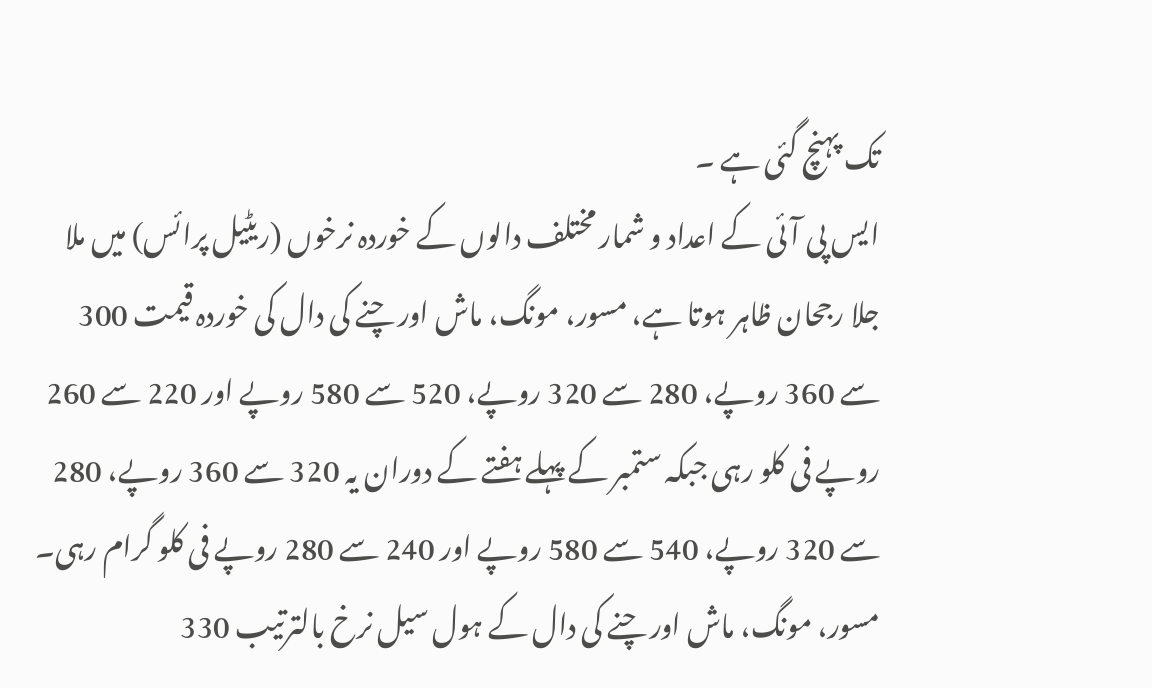تک پہنچ گئی ہے ۔
ایس پی آئی کے اعداد و شمار مختلف دالوں کے خوردہ نرخوں (ریٹیل پرائس) میں ملا جلا رجحان ظاہر ہوتا ہے، مسور، مونگ، ماش اور چنے کی دال کی خوردہ قیمت 300 سے 360 روپے، 280 سے 320 روپے، 520 سے 580 روپے اور 220 سے 260 روپے فی کلو رہی جبکہ ستمبر کے پہلے ہفتے کے دوران یہ 320 سے 360 روپے، 280 سے 320 روپے، 540 سے 580 روپے اور 240 سے 280 روپے فی کلو گرام رہی۔
مسور، مونگ، ماش اور چنے کی دال کے ہول سیل نرخ بالترتیب 330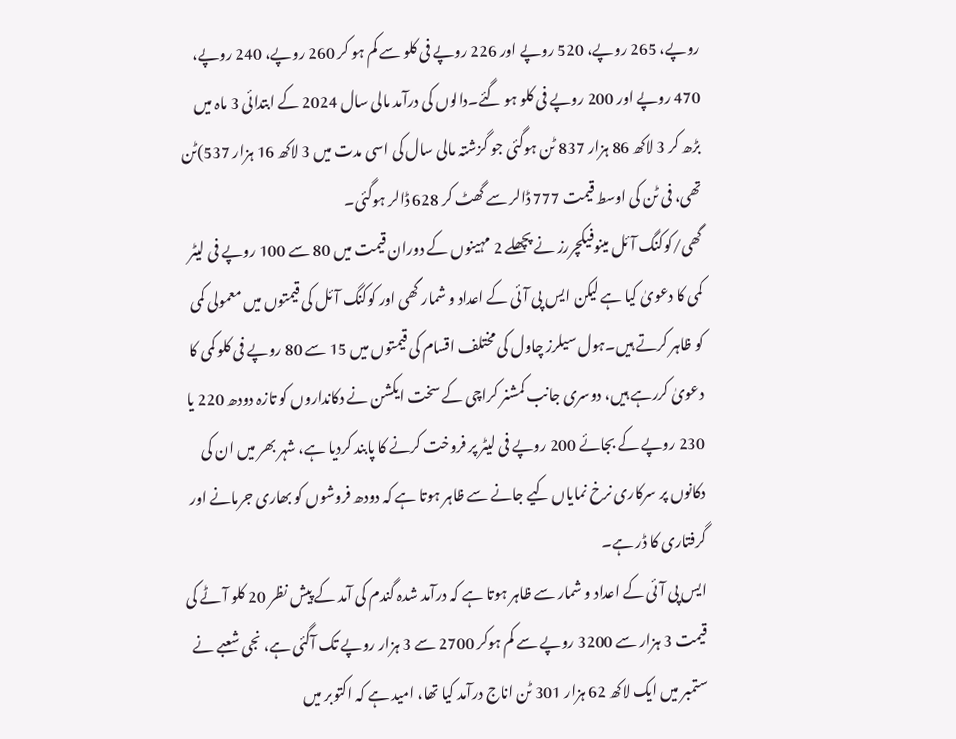روپے، 265 روپے، 520 روپے اور 226 روپے فی کلو سے کم ہو کر 260 روپے، 240 روپے، 470 روپے اور 200 روپے فی کلو ہو گئے۔دالوں کی درآمد مالی سال 2024 کے ابتدائی 3 ماہ میں بڑھ کر 3 لاکھ 86 ہزار 837 ٹن ہوگئی جو گزشتہ مالی سال کی اسی مدت میں 3 لاکھ 16 ہزار 537)ٹن تھی، فی ٹن کی اوسط قیمت 777 ڈالر سے گھٹ کر 628 ڈالر ہوگئی۔
گھی/کوکنگ آئل مینوفیکچررز نے پچھلے 2 مہینوں کے دوران قیمت میں 80 سے 100 روپے فی لیٹر کمی کا دعویٰ کیا ہے لیکن ایس پی آئی کے اعداد و شمار گھی اور کوکنگ آئل کی قیمتوں میں معمولی کمی کو ظاہر کرتے ہیں۔ہول سیلرز چاول کی مختلف اقسام کی قیمتوں میں 15 سے 80 روپے فی کلو کمی کا دعویٰ کررہے ہیں، دوسری جانب کمشنر کراچی کے سخت ایکشن نے دکانداروں کو تازہ دودھ 220 یا 230 روپے کے بجائے 200 روپے فی لیٹر پر فروخت کرنے کا پابند کردیا ہے، شہر بھر میں ان کی دکانوں پر سرکاری نرخ نمایاں کیے جانے سے ظاہر ہوتا ہے کہ دودھ فروشوں کو بھاری جرمانے اور گرفتاری کا ڈر ہے۔
ایس پی آئی کے اعداد و شمار سے ظاہر ہوتا ہے کہ درآمد شدہ گندم کی آمد کے پیش نظر 20 کلو آٹے کی قیمت 3 ہزار سے 3200 روپے سے کم ہوکر 2700 سے 3 ہزار روپے تک آگئی ہے، نجی شعبے نے ستمبر میں ایک لاکھ 62 ہزار 301 ٹن اناج درآمد کیا تھا، امید ہے کہ اکتوبر میں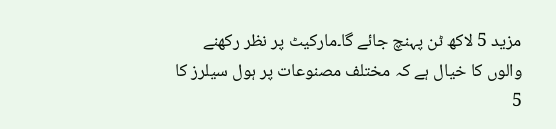مزید 5 لاکھ ٹن پہنچ جائے گا۔مارکیٹ پر نظر رکھنے والوں کا خیال ہے کہ مختلف مصنوعات پر ہول سیلرز کا 5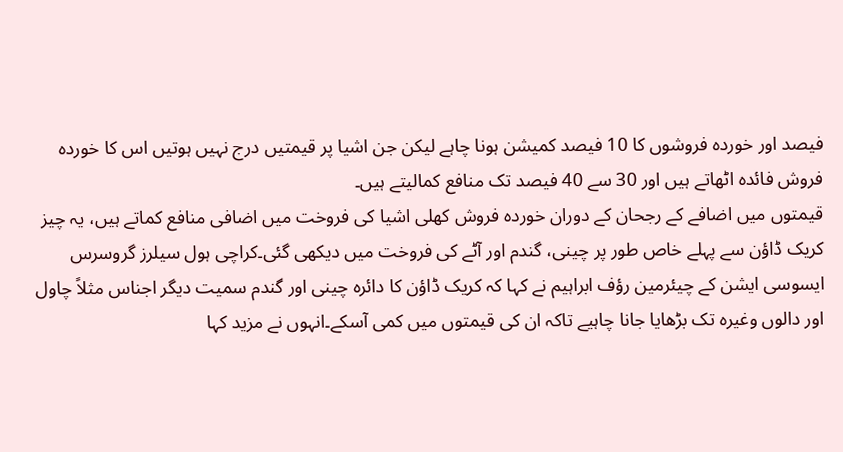فیصد اور خوردہ فروشوں کا 10 فیصد کمیشن ہونا چاہے لیکن جن اشیا پر قیمتیں درج نہیں ہوتیں اس کا خوردہ فروش فائدہ اٹھاتے ہیں اور 30 سے 40 فیصد تک منافع کمالیتے ہیں۔
قیمتوں میں اضافے کے رجحان کے دوران خوردہ فروش کھلی اشیا کی فروخت میں اضافی منافع کماتے ہیں، یہ چیز کریک ڈاؤن سے پہلے خاص طور پر چینی، گندم اور آٹے کی فروخت میں دیکھی گئی۔کراچی ہول سیلرز گروسرس ایسوسی ایشن کے چیئرمین رؤف ابراہیم نے کہا کہ کریک ڈاؤن کا دائرہ چینی اور گندم سمیت دیگر اجناس مثلاً چاول اور دالوں وغیرہ تک بڑھایا جانا چاہیے تاکہ ان کی قیمتوں میں کمی آسکے۔انہوں نے مزید کہا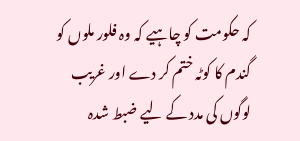کہ حکومت کو چاہیے کہ وہ فلور ملوں کو گندم کا کوٹہ ختم کر دے اور غریب لوگوں کی مدد کے لیے ضبط شدہ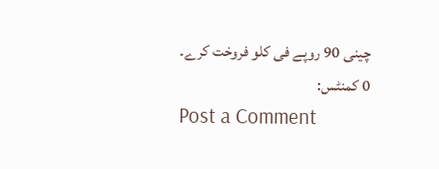چینی 90 روپے فی کلو فروخت کرے۔
0 کمنٹس:
Post a Comment